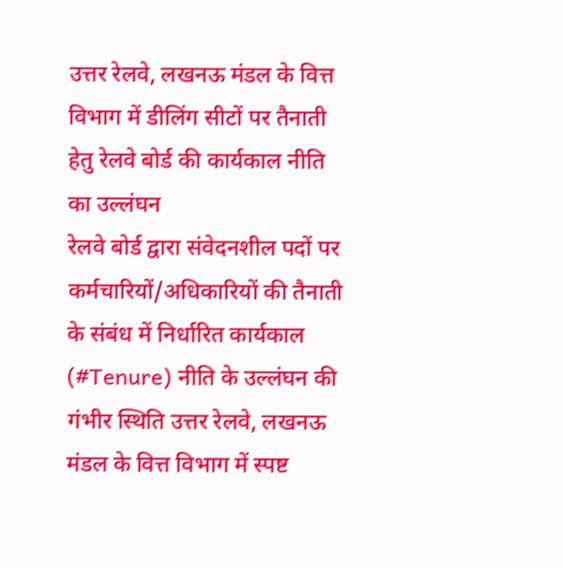उत्तर रेलवे, लखनऊ मंडल के वित्त विभाग में डीलिंग सीटों पर तैनाती हेतु रेलवे बोर्ड की कार्यकाल नीति का उल्लंघन
रेलवे बोर्ड द्वारा संवेदनशील पदों पर कर्मचारियों/अधिकारियों की तैनाती के संबंध में निर्धारित कार्यकाल (#Tenure) नीति के उल्लंघन की गंभीर स्थिति उत्तर रेलवे, लखनऊ मंडल के वित्त विभाग में स्पष्ट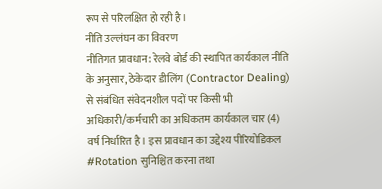रूप से परिलक्षित हो रही है।
नीति उल्लंघन का विवरण
नीतिगत प्रावधान: रेलवे बोर्ड की स्थापित कार्यकाल नीति के अनुसार, ठेकेदार डीलिंग (Contractor Dealing) से संबंधित संवेदनशील पदों पर किसी भी अधिकारी/कर्मचारी का अधिकतम कार्यकाल चार (4) वर्ष निर्धारित है। इस प्रावधान का उद्देश्य पीरियोडिकल #Rotation सुनिश्चित करना तथा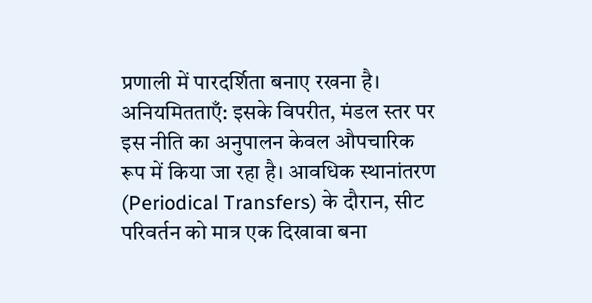प्रणाली में पारदर्शिता बनाए रखना है।
अनियमितताएँ: इसके विपरीत, मंडल स्तर पर इस नीति का अनुपालन केवल औपचारिक रूप में किया जा रहा है। आवधिक स्थानांतरण (Periodical Transfers) के दौरान, सीट परिवर्तन को मात्र एक दिखावा बना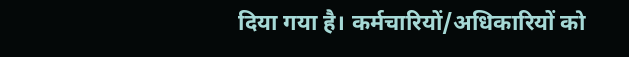दिया गया है। कर्मचारियों/अधिकारियों को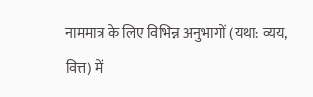नाममात्र के लिए विभिन्न अनुभागों (यथा: व्यय, वित्त) में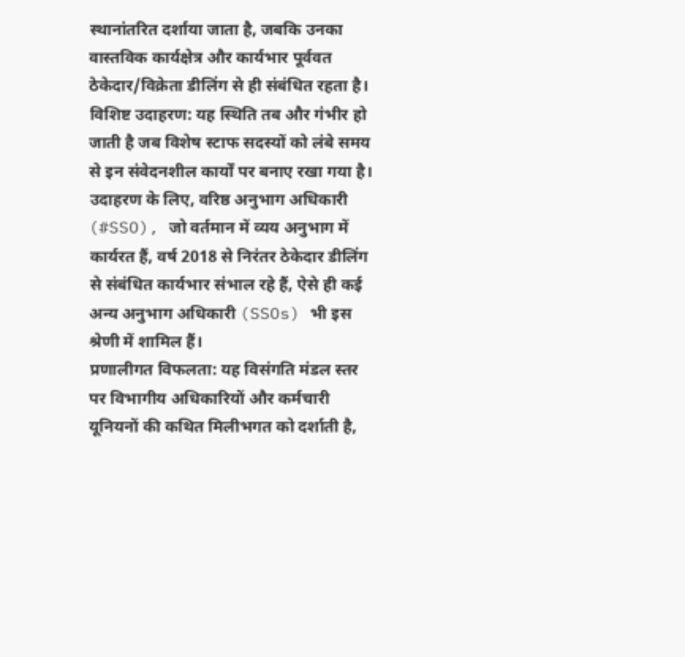स्थानांतरित दर्शाया जाता है, जबकि उनका वास्तविक कार्यक्षेत्र और कार्यभार पूर्ववत ठेकेदार/विक्रेता डीलिंग से ही संबंधित रहता है।
विशिष्ट उदाहरण: यह स्थिति तब और गंभीर हो जाती है जब विशेष स्टाफ सदस्यों को लंबे समय से इन संवेदनशील कार्यों पर बनाए रखा गया है। उदाहरण के लिए, वरिष्ठ अनुभाग अधिकारी (#SSO), जो वर्तमान में व्यय अनुभाग में कार्यरत हैं, वर्ष 2018 से निरंतर ठेकेदार डीलिंग से संबंधित कार्यभार संभाल रहे हैं, ऐसे ही कई अन्य अनुभाग अधिकारी (SSOs) भी इस श्रेणी में शामिल हैं।
प्रणालीगत विफलता: यह विसंगति मंडल स्तर पर विभागीय अधिकारियों और कर्मचारी यूनियनों की कथित मिलीभगत को दर्शाती है,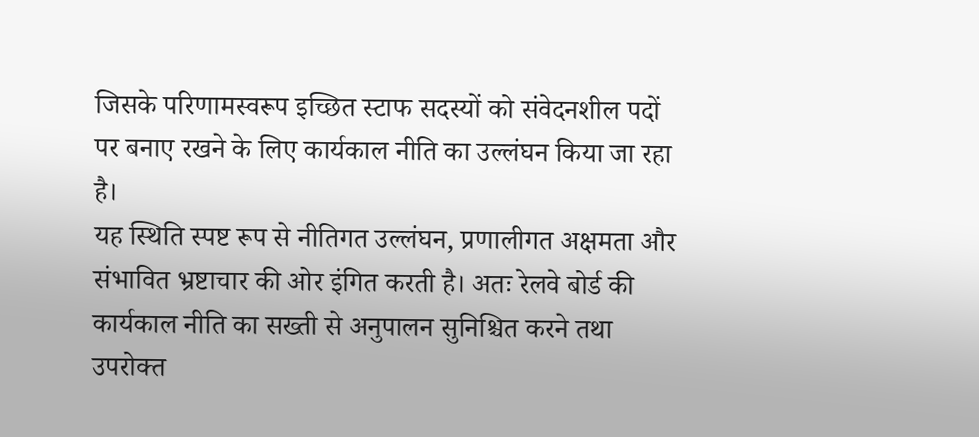जिसके परिणामस्वरूप इच्छित स्टाफ सदस्यों को संवेदनशील पदों पर बनाए रखने के लिए कार्यकाल नीति का उल्लंघन किया जा रहा है।
यह स्थिति स्पष्ट रूप से नीतिगत उल्लंघन, प्रणालीगत अक्षमता और संभावित भ्रष्टाचार की ओर इंगित करती है। अतः रेलवे बोर्ड की कार्यकाल नीति का सख्ती से अनुपालन सुनिश्चित करने तथा उपरोक्त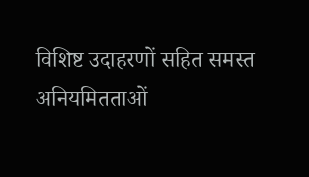विशिष्ट उदाहरणों सहित समस्त अनियमितताओं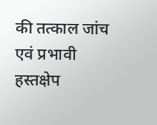की तत्काल जांच एवं प्रभावी हस्तक्षेप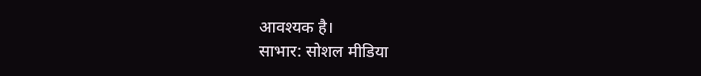आवश्यक है।
साभार: सोशल मीडिया